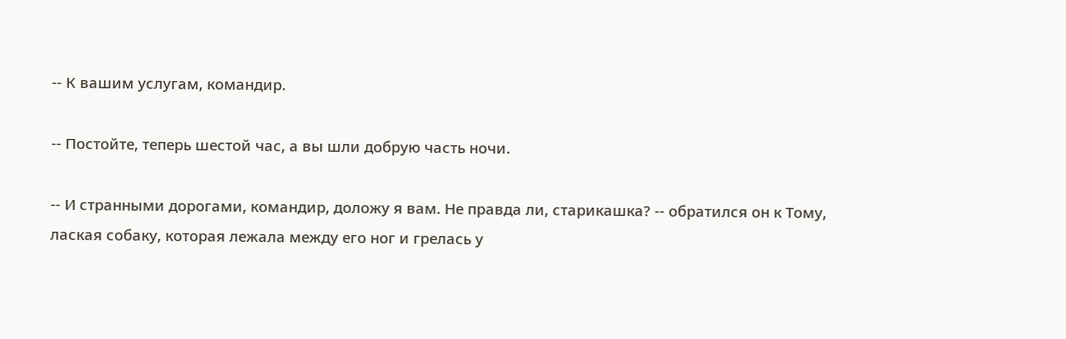-- К вашим услугам, командир.

-- Постойте, теперь шестой час, а вы шли добрую часть ночи.

-- И странными дорогами, командир, доложу я вам. Не правда ли, старикашка? -- обратился он к Тому, лаская собаку, которая лежала между его ног и грелась у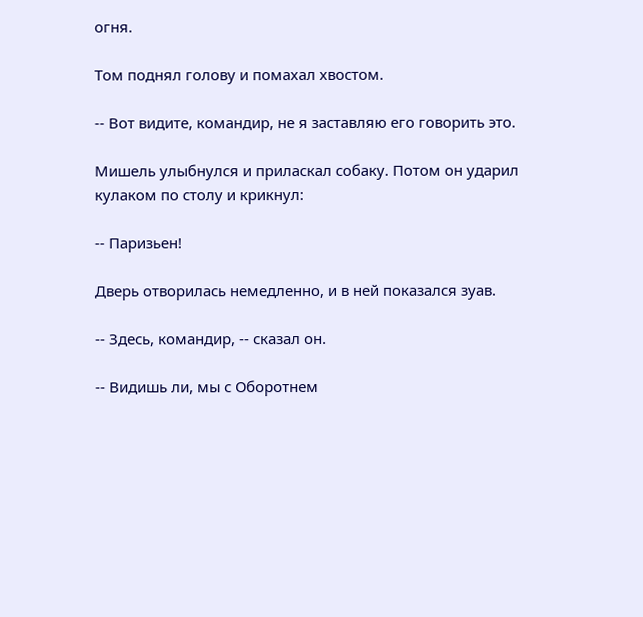огня.

Том поднял голову и помахал хвостом.

-- Вот видите, командир, не я заставляю его говорить это.

Мишель улыбнулся и приласкал собаку. Потом он ударил кулаком по столу и крикнул:

-- Паризьен!

Дверь отворилась немедленно, и в ней показался зуав.

-- Здесь, командир, -- сказал он.

-- Видишь ли, мы с Оборотнем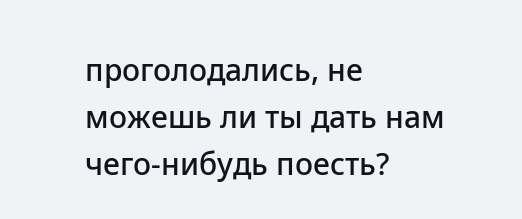проголодались, не можешь ли ты дать нам чего-нибудь поесть?